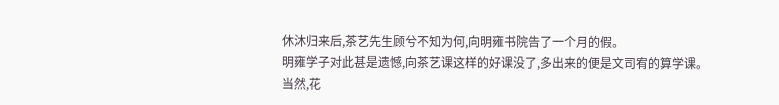休沐归来后,茶艺先生顾兮不知为何,向明雍书院告了一个月的假。
明雍学子对此甚是遗憾,向茶艺课这样的好课没了,多出来的便是文司宥的算学课。
当然,花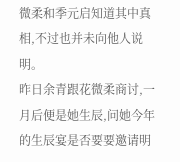微柔和季元启知道其中真相,不过也并未向他人说明。
昨日余青跟花微柔商讨,一月后便是她生辰,问她今年的生辰宴是否要要邀请明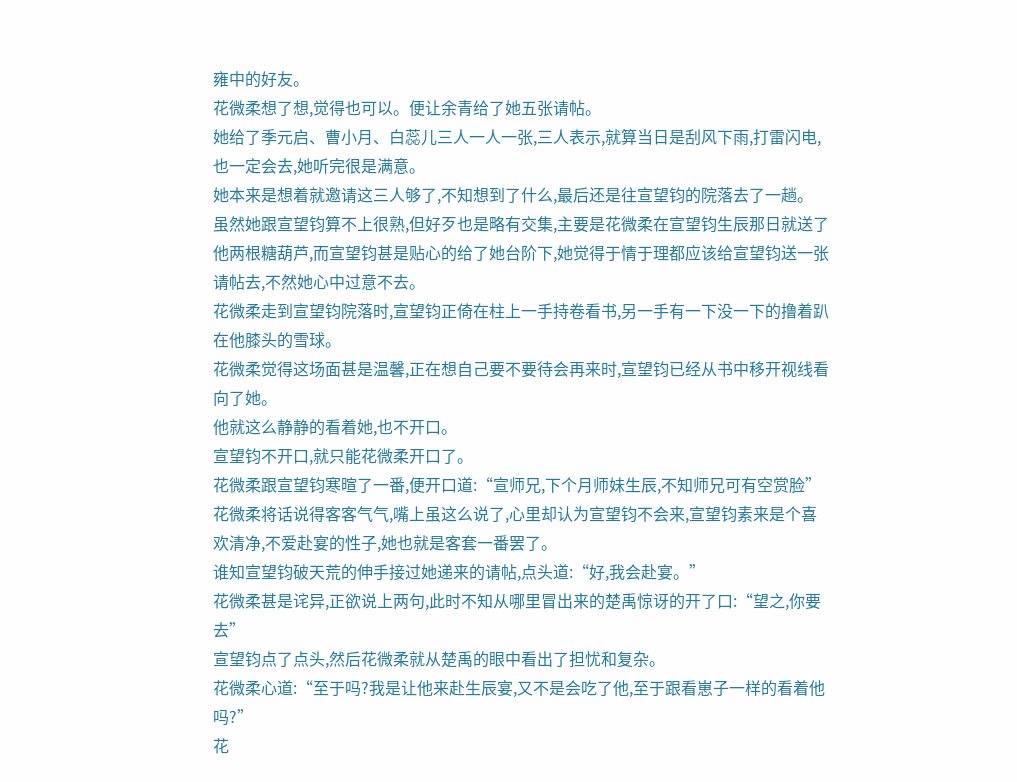雍中的好友。
花微柔想了想,觉得也可以。便让余青给了她五张请帖。
她给了季元启、曹小月、白蕊儿三人一人一张,三人表示,就算当日是刮风下雨,打雷闪电,也一定会去,她听完很是满意。
她本来是想着就邀请这三人够了,不知想到了什么,最后还是往宣望钧的院落去了一趟。
虽然她跟宣望钧算不上很熟,但好歹也是略有交集,主要是花微柔在宣望钧生辰那日就送了他两根糖葫芦,而宣望钧甚是贴心的给了她台阶下,她觉得于情于理都应该给宣望钧送一张请帖去,不然她心中过意不去。
花微柔走到宣望钧院落时,宣望钧正倚在柱上一手持卷看书,另一手有一下没一下的撸着趴在他膝头的雪球。
花微柔觉得这场面甚是温馨,正在想自己要不要待会再来时,宣望钧已经从书中移开视线看向了她。
他就这么静静的看着她,也不开口。
宣望钧不开口,就只能花微柔开口了。
花微柔跟宣望钧寒暄了一番,便开口道:“宣师兄,下个月师妹生辰,不知师兄可有空赏脸”
花微柔将话说得客客气气,嘴上虽这么说了,心里却认为宣望钧不会来,宣望钧素来是个喜欢清净,不爱赴宴的性子,她也就是客套一番罢了。
谁知宣望钧破天荒的伸手接过她递来的请帖,点头道:“好,我会赴宴。”
花微柔甚是诧异,正欲说上两句,此时不知从哪里冒出来的楚禹惊讶的开了口:“望之,你要去”
宣望钧点了点头,然后花微柔就从楚禹的眼中看出了担忧和复杂。
花微柔心道:“至于吗?我是让他来赴生辰宴,又不是会吃了他,至于跟看崽子一样的看着他吗?”
花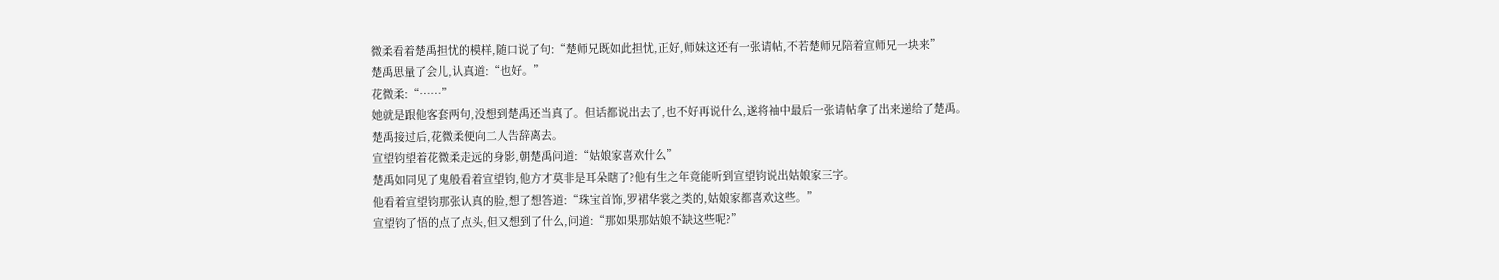微柔看着楚禹担忧的模样,随口说了句:“楚师兄既如此担忧,正好,师妹这还有一张请帖,不若楚师兄陪着宣师兄一块来”
楚禹思量了会儿,认真道:“也好。”
花微柔:“……”
她就是跟他客套两句,没想到楚禹还当真了。但话都说出去了,也不好再说什么,遂将袖中最后一张请帖拿了出来递给了楚禹。
楚禹接过后,花微柔便向二人告辞离去。
宣望钧望着花微柔走远的身影,朝楚禹问道:“姑娘家喜欢什么”
楚禹如同见了鬼般看着宣望钧,他方才莫非是耳朵瞎了?他有生之年竟能听到宣望钧说出姑娘家三字。
他看着宣望钧那张认真的脸,想了想答道:“珠宝首饰,罗裙华裳之类的,姑娘家都喜欢这些。”
宣望钧了悟的点了点头,但又想到了什么,问道:“那如果那姑娘不缺这些呢?”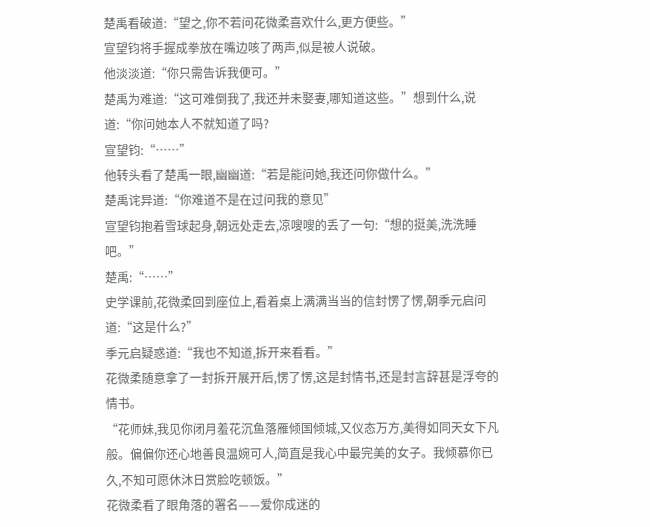楚禹看破道:“望之,你不若问花微柔喜欢什么,更方便些。”
宣望钧将手握成拳放在嘴边咳了两声,似是被人说破。
他淡淡道:“你只需告诉我便可。”
楚禹为难道:“这可难倒我了,我还并未娶妻,哪知道这些。”想到什么,说道:“你问她本人不就知道了吗?
宣望钧:“……”
他转头看了楚禹一眼,幽幽道:“若是能问她,我还问你做什么。”
楚禹诧异道:“你难道不是在过问我的意见”
宣望钧抱着雪球起身,朝远处走去,凉嗖嗖的丢了一句:“想的挺美,洗洗睡吧。”
楚禹:“……”
史学课前,花微柔回到座位上,看着桌上满满当当的信封愣了愣,朝季元启问道:“这是什么?”
季元启疑惑道:“我也不知道,拆开来看看。”
花微柔随意拿了一封拆开展开后,愣了愣,这是封情书,还是封言辞甚是浮夸的情书。
“花师妹,我见你闭月羞花沉鱼落雁倾国倾城,又仪态万方,美得如同天女下凡般。偏偏你还心地善良温婉可人,简直是我心中最完美的女子。我倾慕你已久,不知可愿休沐日赏脸吃顿饭。”
花微柔看了眼角落的署名——爱你成迷的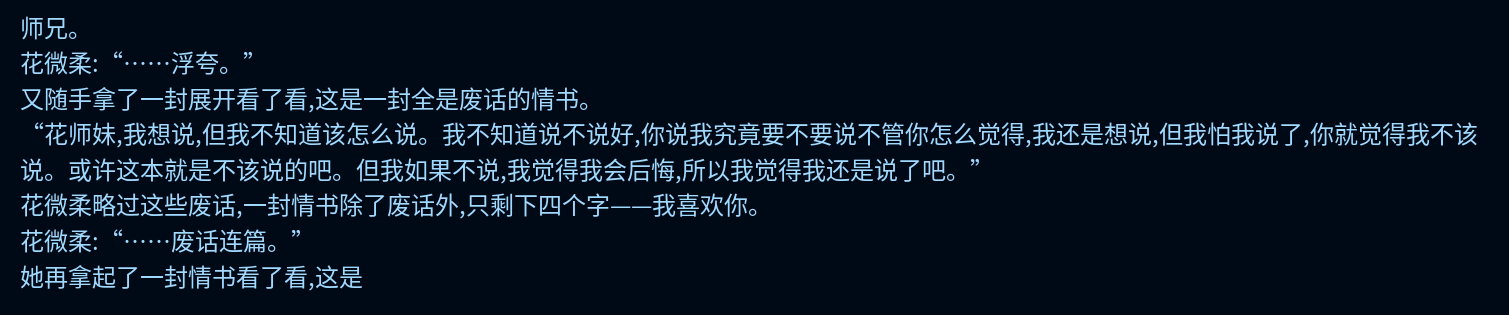师兄。
花微柔:“……浮夸。”
又随手拿了一封展开看了看,这是一封全是废话的情书。
“花师妹,我想说,但我不知道该怎么说。我不知道说不说好,你说我究竟要不要说不管你怎么觉得,我还是想说,但我怕我说了,你就觉得我不该说。或许这本就是不该说的吧。但我如果不说,我觉得我会后悔,所以我觉得我还是说了吧。”
花微柔略过这些废话,一封情书除了废话外,只剩下四个字——我喜欢你。
花微柔:“……废话连篇。”
她再拿起了一封情书看了看,这是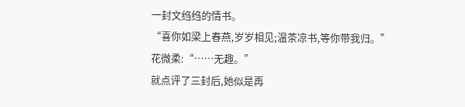一封文绉绉的情书。
“喜你如梁上春燕,岁岁相见;温茶凉书,等你带我归。”
花微柔:“……无趣。”
就点评了三封后,她似是再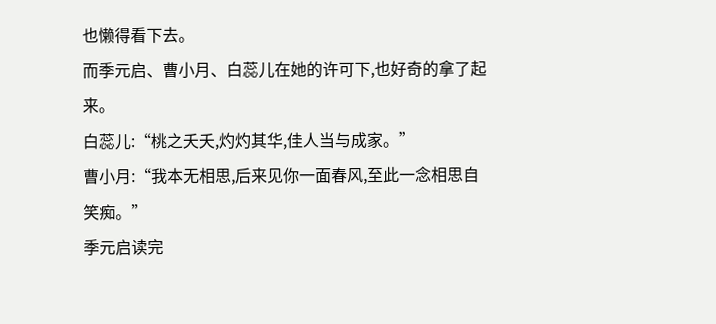也懒得看下去。
而季元启、曹小月、白蕊儿在她的许可下,也好奇的拿了起来。
白蕊儿:“桃之夭夭,灼灼其华,佳人当与成家。”
曹小月:“我本无相思,后来见你一面春风,至此一念相思自笑痴。”
季元启读完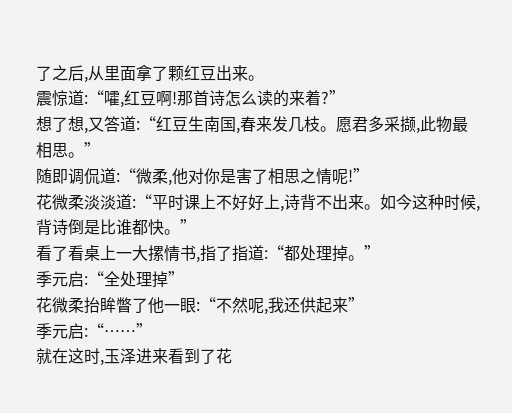了之后,从里面拿了颗红豆出来。
震惊道:“嚯,红豆啊!那首诗怎么读的来着?”
想了想,又答道:“红豆生南国,春来发几枝。愿君多采撷,此物最相思。”
随即调侃道:“微柔,他对你是害了相思之情呢!”
花微柔淡淡道:“平时课上不好好上,诗背不出来。如今这种时候,背诗倒是比谁都快。”
看了看桌上一大摞情书,指了指道:“都处理掉。”
季元启:“全处理掉”
花微柔抬眸瞥了他一眼:“不然呢,我还供起来”
季元启:“……”
就在这时,玉泽进来看到了花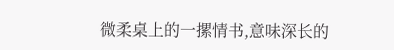微柔桌上的一摞情书,意味深长的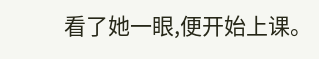看了她一眼,便开始上课。